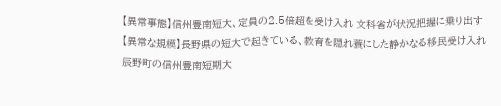【異常事態】信州豊南短大、定員の2.5倍超を受け入れ 文科省が状況把握に乗り出す
【異常な規模】長野県の短大で起きている、教育を隠れ蓑にした静かなる移民受け入れ
辰野町の信州豊南短期大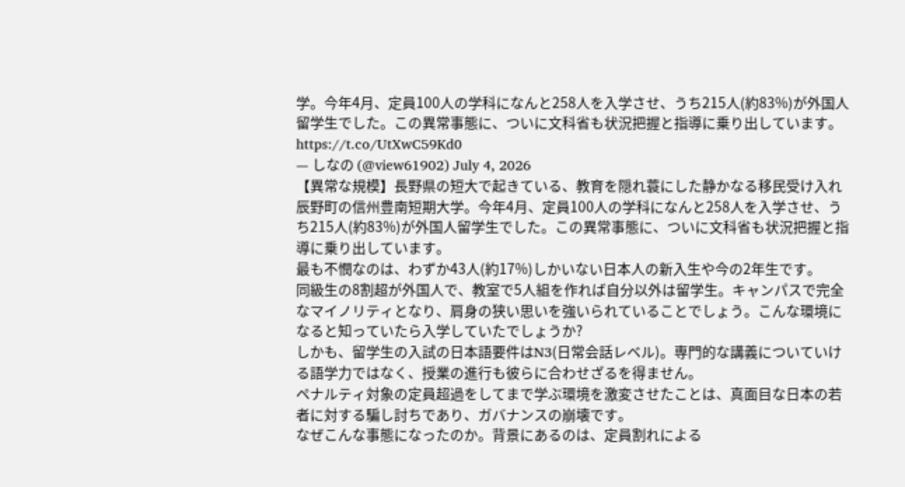学。今年4月、定員100人の学科になんと258人を入学させ、うち215人(約83%)が外国人留学生でした。この異常事態に、ついに文科省も状況把握と指導に乗り出しています。 https://t.co/UtXwC59Kd0
— しなの (@view61902) July 4, 2026
【異常な規模】長野県の短大で起きている、教育を隠れ蓑にした静かなる移民受け入れ
辰野町の信州豊南短期大学。今年4月、定員100人の学科になんと258人を入学させ、うち215人(約83%)が外国人留学生でした。この異常事態に、ついに文科省も状況把握と指導に乗り出しています。
最も不憫なのは、わずか43人(約17%)しかいない日本人の新入生や今の2年生です。
同級生の8割超が外国人で、教室で5人組を作れば自分以外は留学生。キャンパスで完全なマイノリティとなり、肩身の狭い思いを強いられていることでしょう。こんな環境になると知っていたら入学していたでしょうか?
しかも、留学生の入試の日本語要件はN3(日常会話レベル)。専門的な講義についていける語学力ではなく、授業の進行も彼らに合わせざるを得ません。
ペナルティ対象の定員超過をしてまで学ぶ環境を激変させたことは、真面目な日本の若者に対する騙し討ちであり、ガバナンスの崩壊です。
なぜこんな事態になったのか。背景にあるのは、定員割れによる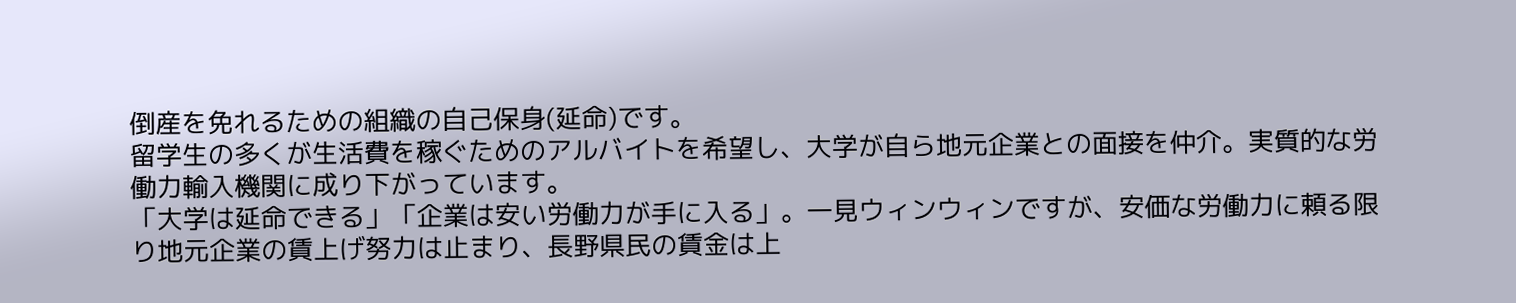倒産を免れるための組織の自己保身(延命)です。
留学生の多くが生活費を稼ぐためのアルバイトを希望し、大学が自ら地元企業との面接を仲介。実質的な労働力輸入機関に成り下がっています。
「大学は延命できる」「企業は安い労働力が手に入る」。一見ウィンウィンですが、安価な労働力に頼る限り地元企業の賃上げ努力は止まり、長野県民の賃金は上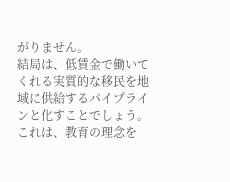がりません。
結局は、低賃金で働いてくれる実質的な移民を地域に供給するパイプラインと化すことでしょう。
これは、教育の理念を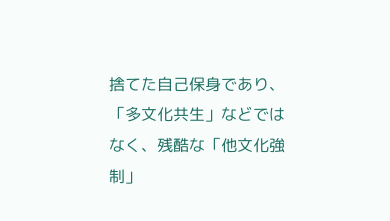捨てた自己保身であり、「多文化共生」などではなく、残酷な「他文化強制」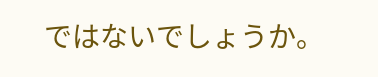ではないでしょうか。